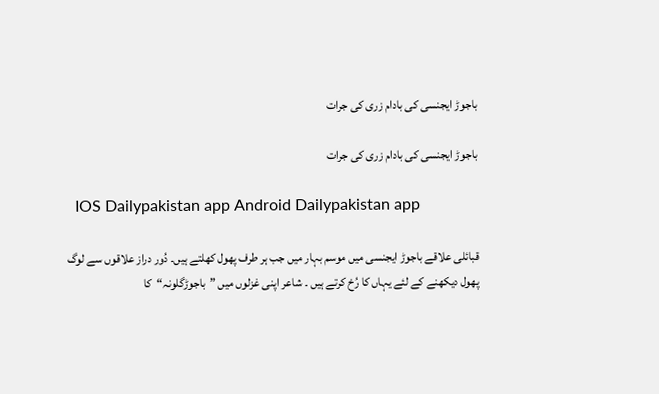باجوڑ ایجنسی کی بادام زری کی جرات

باجوڑ ایجنسی کی بادام زری کی جرات

  IOS Dailypakistan app Android Dailypakistan app

قبائلی علاقے باجوڑ ایجنسی میں موسم بہار میں جب ہر طرف پھول کھلتے ہیں۔ دُور دراز علاقوں سے لوگ پھول دیکھنے کے لئے یہاں کا رُخ کرتے ہیں ۔ شاعر اپنی غزلوں میں ”باجوڑگلونہ“کا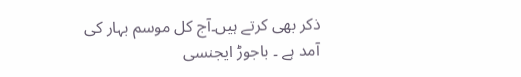ذکر بھی کرتے ہیں۔آج کل موسم بہار کی آمد ہے ۔ باجوڑ ایجنسی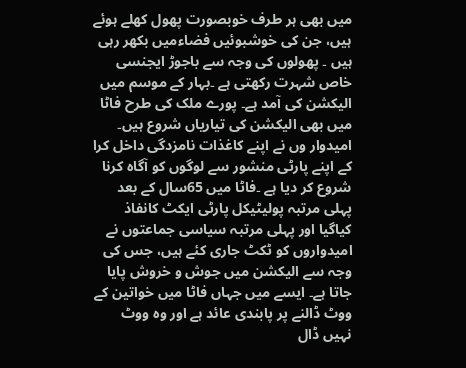میں بھی ہر طرف خوبصورت پھول کھلے ہوئے ہیں، جن کی خوشبوئیں فضاءمیں بکھر رہی ہیں ۔ پھولوں کی وجہ سے باجوڑ ایجنسی خاص شہرت رکھتی ہے ۔بہار کے موسم میں الیکشن کی آمد ہے۔ پورے ملک کی طرح فاٹا میں بھی الیکشن کی تیاریاں شروع ہیں۔ امیدوار وں نے اپنے کاغذات نامزدگی داخل کرا کے اپنے پارٹی منشور سے لوگوں کو آگاہ کرنا شروع کر دیا ہے ۔فاٹا میں 65سال کے بعد پہلی مرتبہ پولیٹیکل پارٹی ایکٹ کانفاذ کیاگیا اور پہلی مرتبہ سیاسی جماعتوں نے امیدواروں کو ٹکٹ جاری کئے ہیں، جس کی وجہ سے الیکشن میں جوش و خروش پایا جاتا ہے۔ ایسے میں جہاں فاٹا میں خواتین کے ووٹ ڈالنے پر پابندی عائد ہے اور وہ ووٹ نہیں ڈال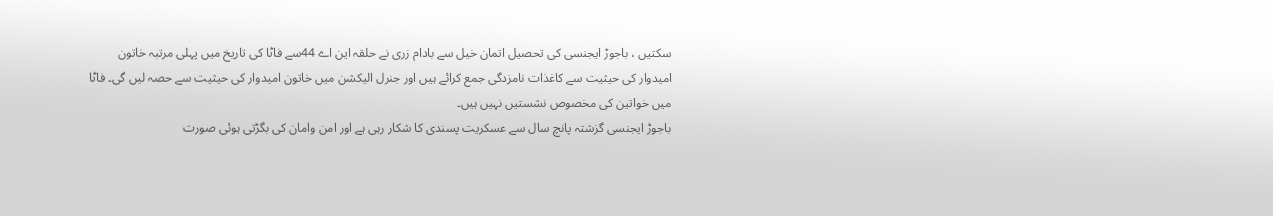سکتیں ، باجوڑ ایجنسی کی تحصیل اتمان خیل سے بادام زری نے حلقہ این اے 44سے فاٹا کی تاریخ میں پہلی مرتبہ خاتون امیدوار کی حیثیت سے کاغذات نامزدگی جمع کرائے ہیں اور جنرل الیکشن میں خاتون امیدوار کی حیثیت سے حصہ لیں گی۔ فاٹا میں خواتین کی مخصوص نشستیں نہیں ہیں۔
باجوڑ ایجنسی گزشتہ پانچ سال سے عسکریت پسندی کا شکار رہی ہے اور امن وامان کی بگڑتی ہوئی صورت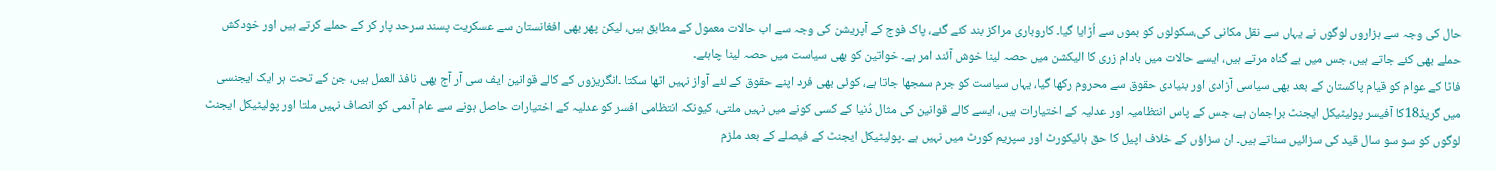حال کی وجہ سے ہزاروں لوگوں نے یہاں سے نقل مکانی کی،سکولوں کو بموں سے اُڑایا گیا۔ کاروباری مراکز بند کئے گئے، پاک فوج کے آپریشن کی وجہ سے اب حالات معمول کے مطابق ہیں، لیکن پھر بھی افغانستان سے عسکریت پسند سرحد پار کر کے حملے کرتے ہیں اور خودکش حملے بھی کئے جاتے ہیں، جس میں بے گناہ مرتے ہیں، ایسے حالات میں بادام زری کا الیکشن میں حصہ لینا خوش آئند امر ہے۔ خواتین کو بھی سیاست میں حصہ لینا چاہئے۔
فاٹا کے عوام کو قیام پاکستان کے بعد بھی سیاسی آزادی اور بنیادی حقوق سے محروم رکھا گیا، یہاں سیاست کو جرم سمجھا جاتا ہے، کوئی بھی فرد اپنے حقوق کے لئے آواز نہیں اٹھا سکتا ۔انگریزوں کے کالے قوانین ایف سی آر آج بھی نافذ العمل ہیں، جن کے تحت ہر ایک ایجنسی میں گریڈ18کا آفیسر پولیٹیکل ایجنٹ براجمان ہے، جس کے پاس انتظامیہ اور عدلیہ کے اختیارات ہیں، ایسے کالے قوانین کی مثال دُنیا کے کسی کونے میں نہیں ملتی، کیونکہ انتظامی افسر کو عدلیہ کے اختیارات حاصل ہونے سے عام آدمی کو انصاف نہیں ملتا اور پولیٹیکل ایجنٹ لوگوں کو سو سو سال قید کی سزائیں سناتے ہیں۔ ان سزاؤں کے خلاف اپیل کا حق ہائیکورٹ اور سپریم کورٹ میں نہیں ہے ۔پولیٹیکل ایجنٹ کے فیصلے کے بعد ملزم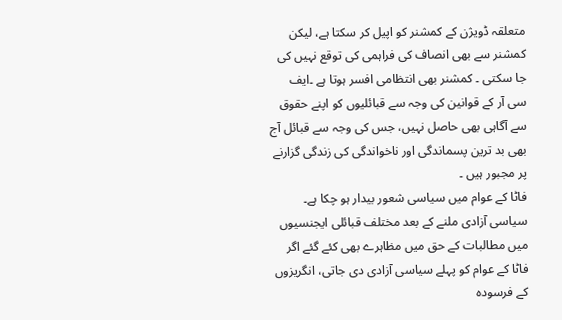متعلقہ ڈویژن کے کمشنر کو اپیل کر سکتا ہے، لیکن کمشنر سے بھی انصاف کی فراہمی کی توقع نہیں کی جا سکتی ۔ کمشنر بھی انتظامی افسر ہوتا ہے ۔ایف سی آر کے قوانین کی وجہ سے قبائلیوں کو اپنے حقوق سے آگاہی بھی حاصل نہیں، جس کی وجہ سے قبائل آج بھی بد ترین پسماندگی اور ناخواندگی کی زندگی گزارنے پر مجبور ہیں ۔
فاٹا کے عوام میں سیاسی شعور بیدار ہو چکا ہے۔ سیاسی آزادی ملنے کے بعد مختلف قبائلی ایجنسیوں میں مطالبات کے حق میں مظاہرے بھی کئے گئے اگر فاٹا کے عوام کو پہلے سیاسی آزادی دی جاتی، انگریزوں کے فرسودہ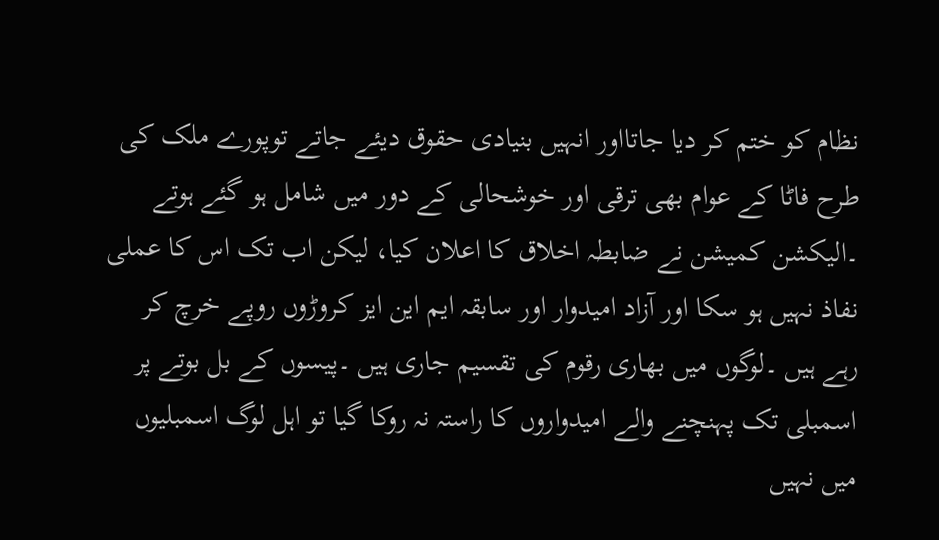نظام کو ختم کر دیا جاتااور انہیں بنیادی حقوق دیئے جاتے توپورے ملک کی طرح فاٹا کے عوام بھی ترقی اور خوشحالی کے دور میں شامل ہو گئے ہوتے ۔الیکشن کمیشن نے ضابطہ اخلاق کا اعلان کیا، لیکن اب تک اس کا عملی نفاذ نہیں ہو سکا اور آزاد امیدوار اور سابقہ ایم این ایز کروڑوں روپے خرچ کر رہے ہیں ۔لوگوں میں بھاری رقوم کی تقسیم جاری ہیں ۔پیسوں کے بل بوتے پر اسمبلی تک پہنچنے والے امیدواروں کا راستہ نہ روکا گیا تو اہل لوگ اسمبلیوں میں نہیں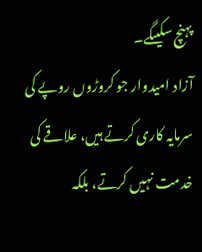پہنچ سکیںگے۔
آزاد امیدوار جو کروڑوں روپے کی سرمایہ کاری کرتے ہیں، علاقے کی خدمت نہیں کرتے، بلکہ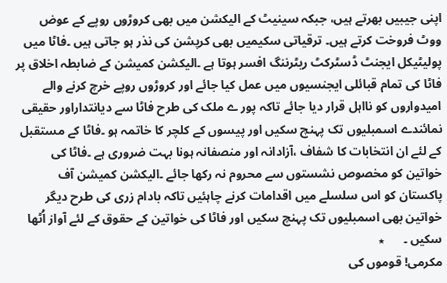اپنی جیبیں بھرتے ہیں، جبکہ سینیٹ کے الیکشن میں بھی کروڑوں روپے کے عوض ووٹ فروخت کرتے ہیں۔ ترقیاتی سکیمیں بھی کرپشن کی نذر ہو جاتی ہیں ۔فاٹا میں پولیٹیکل ایجنٹ ڈسٹرکٹ ریٹرننگ افسر ہوتا ہے ۔الیکشن کمیشن کے ضابطہ اخلاق پر فاٹا کی تمام قبائلی ایجنسیوں میں عمل کیا جائے اور کروڑوں روپے خرچ کرنے والے امیدواروں کو نااہل قرار دیا جائے تاکہ پور ے ملک کی طرح فاٹا سے دیانتداراور حقیقی نمائندے اسمبلیوں تک پہنچ سکیں اور پیسوں کے کلچر کا خاتمہ ہو ۔فاٹا کے مستقبل کے لئے ان انتخابات کا شفاف ،آزادانہ اور منصفانہ ہونا بہت ضروری ہے ۔فاٹا کی خواتین کو مخصوص نشستوں سے محروم نہ رکھا جائے ۔الیکشن کمیشن آف پاکستان کو اس سلسلے میں اقدامات کرنے چاہئیں تاکہ بادام زری کی طرح دیگر خواتین بھی اسمبلیوں تک پہنچ سکیں اور فاٹا کی خواتین کے حقوق کے لئے آواز اُٹھا سکیں ۔      ٭
مکرمی! قوموں کی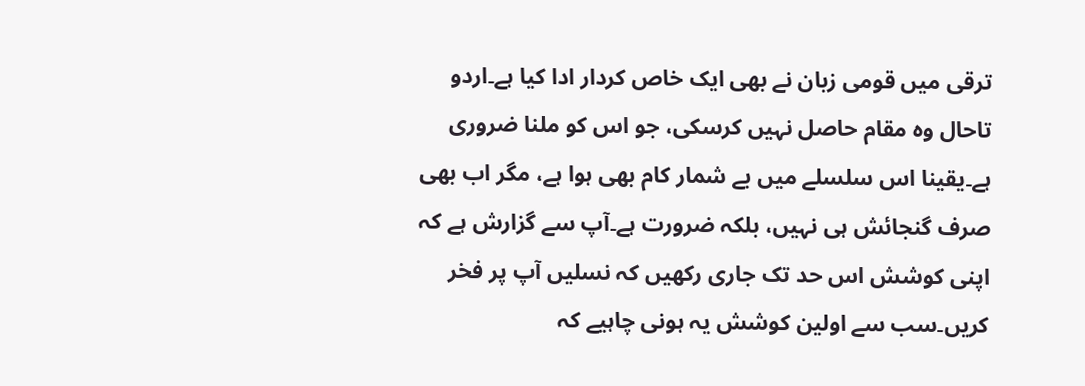ترقی میں قومی زبان نے بھی ایک خاص کردار ادا کیا ہے۔اردو تاحال وہ مقام حاصل نہیں کرسکی، جو اس کو ملنا ضروری ہے۔یقینا اس سلسلے میں بے شمار کام بھی ہوا ہے، مگر اب بھی صرف گنجائش ہی نہیں، بلکہ ضرورت ہے۔آپ سے گزارش ہے کہ اپنی کوشش اس حد تک جاری رکھیں کہ نسلیں آپ پر فخر کریں۔سب سے اولین کوشش یہ ہونی چاہیے کہ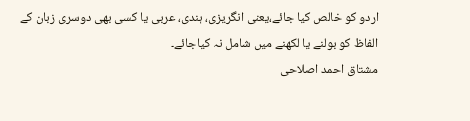اردو کو خالص کیا جائے،یعنی انگریزی، ہندی، عربی یا کسی بھی دوسری زبان کے الفاظ کو بولنے یا لکھنے میں شامل نہ کیاجائے۔
مشتاق احمد اصلاحی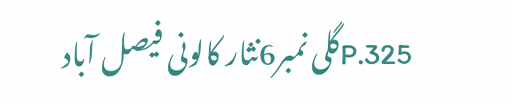P.325گلی نمبر6نثار کالونی فیصل آباد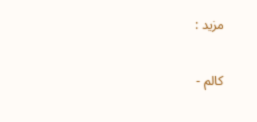مزید :

کالم -